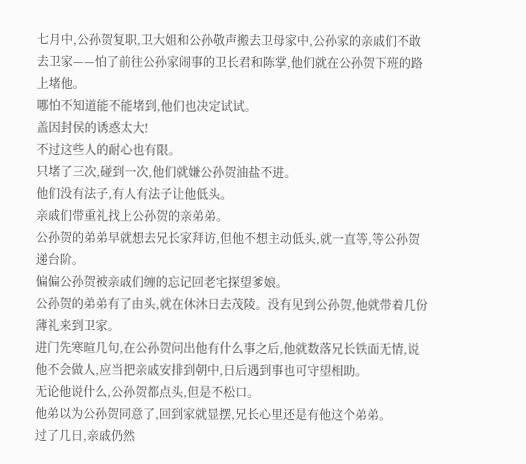七月中,公孙贺复职,卫大姐和公孙敬声搬去卫母家中,公孙家的亲戚们不敢去卫家——怕了前往公孙家闹事的卫长君和陈掌,他们就在公孙贺下班的路上堵他。
哪怕不知道能不能堵到,他们也决定试试。
盖因封侯的诱惑太大!
不过这些人的耐心也有限。
只堵了三次,碰到一次,他们就嫌公孙贺油盐不进。
他们没有法子,有人有法子让他低头。
亲戚们带重礼找上公孙贺的亲弟弟。
公孙贺的弟弟早就想去兄长家拜访,但他不想主动低头,就一直等,等公孙贺递台阶。
偏偏公孙贺被亲戚们缠的忘记回老宅探望爹娘。
公孙贺的弟弟有了由头,就在休沐日去茂陵。没有见到公孙贺,他就带着几份薄礼来到卫家。
进门先寒暄几句,在公孙贺问出他有什么事之后,他就数落兄长铁面无情,说他不会做人,应当把亲戚安排到朝中,日后遇到事也可守望相助。
无论他说什么,公孙贺都点头,但是不松口。
他弟以为公孙贺同意了,回到家就显摆,兄长心里还是有他这个弟弟。
过了几日,亲戚仍然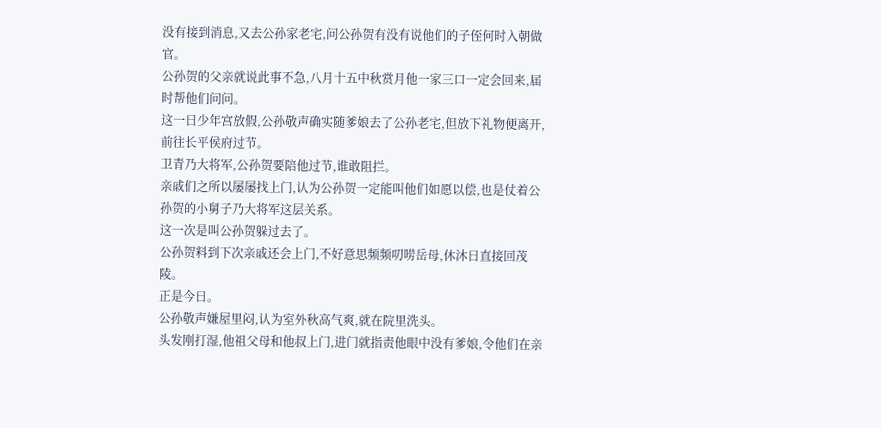没有接到消息,又去公孙家老宅,问公孙贺有没有说他们的子侄何时入朝做官。
公孙贺的父亲就说此事不急,八月十五中秋赏月他一家三口一定会回来,届时帮他们问问。
这一日少年宫放假,公孙敬声确实随爹娘去了公孙老宅,但放下礼物便离开,前往长平侯府过节。
卫青乃大将军,公孙贺要陪他过节,谁敢阻拦。
亲戚们之所以屡屡找上门,认为公孙贺一定能叫他们如愿以偿,也是仗着公孙贺的小舅子乃大将军这层关系。
这一次是叫公孙贺躲过去了。
公孙贺料到下次亲戚还会上门,不好意思频频叨唠岳母,休沐日直接回茂陵。
正是今日。
公孙敬声嫌屋里闷,认为室外秋高气爽,就在院里洗头。
头发刚打湿,他祖父母和他叔上门,进门就指责他眼中没有爹娘,令他们在亲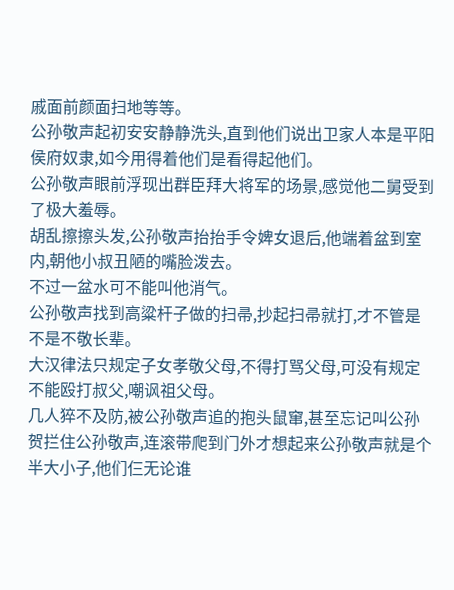戚面前颜面扫地等等。
公孙敬声起初安安静静洗头,直到他们说出卫家人本是平阳侯府奴隶,如今用得着他们是看得起他们。
公孙敬声眼前浮现出群臣拜大将军的场景,感觉他二舅受到了极大羞辱。
胡乱擦擦头发,公孙敬声抬抬手令婢女退后,他端着盆到室内,朝他小叔丑陋的嘴脸泼去。
不过一盆水可不能叫他消气。
公孙敬声找到高粱杆子做的扫帚,抄起扫帚就打,才不管是不是不敬长辈。
大汉律法只规定子女孝敬父母,不得打骂父母,可没有规定不能殴打叔父,嘲讽祖父母。
几人猝不及防,被公孙敬声追的抱头鼠窜,甚至忘记叫公孙贺拦住公孙敬声,连滚带爬到门外才想起来公孙敬声就是个半大小子,他们仨无论谁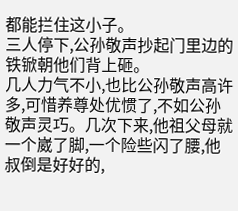都能拦住这小子。
三人停下,公孙敬声抄起门里边的铁锨朝他们背上砸。
几人力气不小,也比公孙敬声高许多,可惜养尊处优惯了,不如公孙敬声灵巧。几次下来,他祖父母就一个崴了脚,一个险些闪了腰,他叔倒是好好的,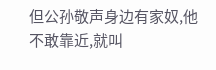但公孙敬声身边有家奴,他不敢靠近,就叫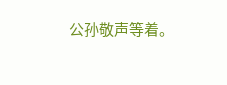公孙敬声等着。